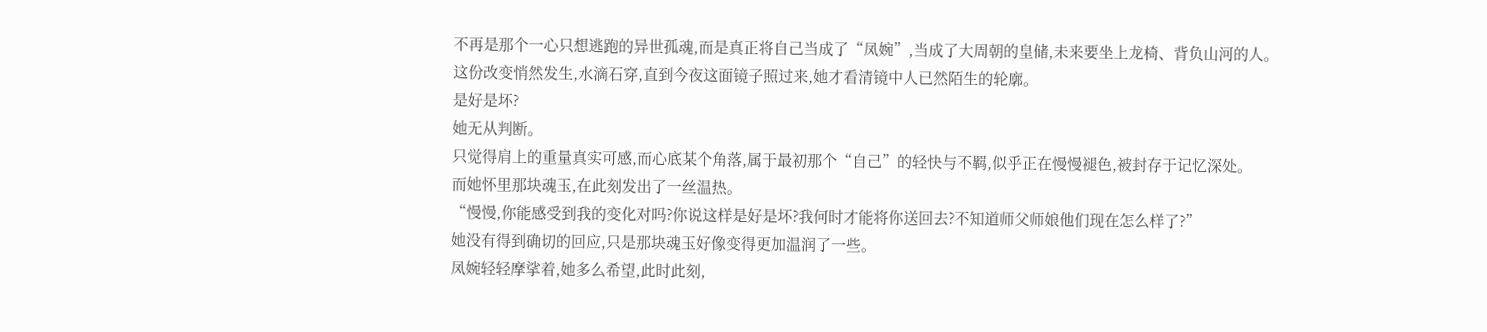不再是那个一心只想逃跑的异世孤魂,而是真正将自己当成了“凤婉”,当成了大周朝的皇储,未来要坐上龙椅、背负山河的人。
这份改变悄然发生,水滴石穿,直到今夜这面镜子照过来,她才看清镜中人已然陌生的轮廓。
是好是坏?
她无从判断。
只觉得肩上的重量真实可感,而心底某个角落,属于最初那个“自己”的轻快与不羁,似乎正在慢慢褪色,被封存于记忆深处。
而她怀里那块魂玉,在此刻发出了一丝温热。
“慢慢,你能感受到我的变化对吗?你说这样是好是坏?我何时才能将你送回去?不知道师父师娘他们现在怎么样了?”
她没有得到确切的回应,只是那块魂玉好像变得更加温润了一些。
凤婉轻轻摩挲着,她多么希望,此时此刻,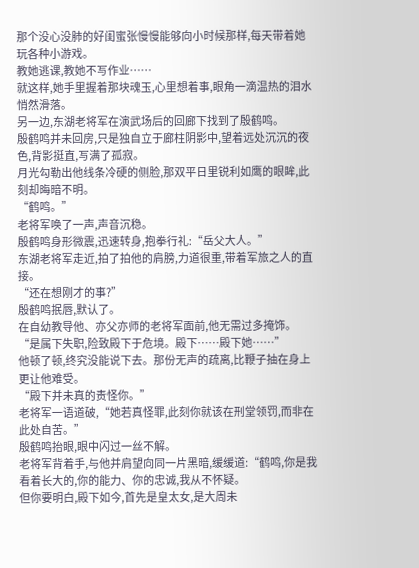那个没心没肺的好闺蜜张慢慢能够向小时候那样,每天带着她玩各种小游戏。
教她逃课,教她不写作业……
就这样,她手里握着那块魂玉,心里想着事,眼角一滴温热的泪水悄然滑落。
另一边,东湖老将军在演武场后的回廊下找到了殷鹤鸣。
殷鹤鸣并未回房,只是独自立于廊柱阴影中,望着远处沉沉的夜色,背影挺直,写满了孤寂。
月光勾勒出他线条冷硬的侧脸,那双平日里锐利如鹰的眼眸,此刻却晦暗不明。
“鹤鸣。”
老将军唤了一声,声音沉稳。
殷鹤鸣身形微震,迅速转身,抱拳行礼:“岳父大人。”
东湖老将军走近,拍了拍他的肩膀,力道很重,带着军旅之人的直接。
“还在想刚才的事?”
殷鹤鸣抿唇,默认了。
在自幼教导他、亦父亦师的老将军面前,他无需过多掩饰。
“是属下失职,险致殿下于危境。殿下……殿下她……”
他顿了顿,终究没能说下去。那份无声的疏离,比鞭子抽在身上更让他难受。
“殿下并未真的责怪你。”
老将军一语道破,“她若真怪罪,此刻你就该在刑堂领罚,而非在此处自苦。”
殷鹤鸣抬眼,眼中闪过一丝不解。
老将军背着手,与他并肩望向同一片黑暗,缓缓道:“鹤鸣,你是我看着长大的,你的能力、你的忠诚,我从不怀疑。
但你要明白,殿下如今,首先是皇太女,是大周未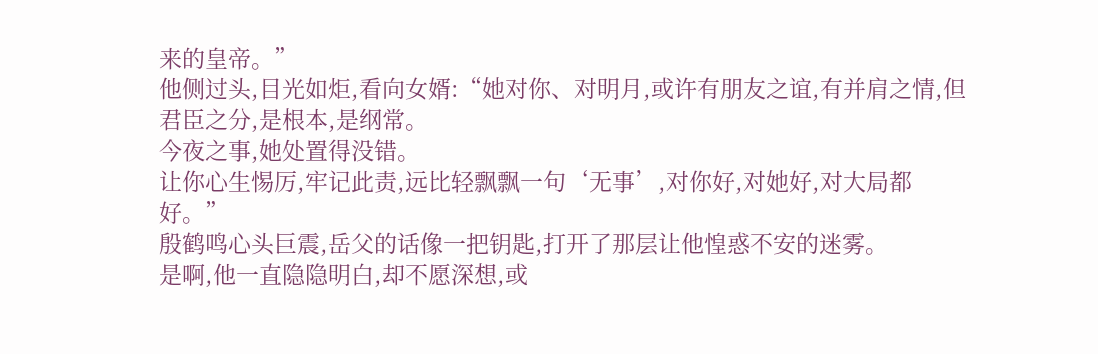来的皇帝。”
他侧过头,目光如炬,看向女婿:“她对你、对明月,或许有朋友之谊,有并肩之情,但君臣之分,是根本,是纲常。
今夜之事,她处置得没错。
让你心生惕厉,牢记此责,远比轻飘飘一句‘无事’,对你好,对她好,对大局都好。”
殷鹤鸣心头巨震,岳父的话像一把钥匙,打开了那层让他惶惑不安的迷雾。
是啊,他一直隐隐明白,却不愿深想,或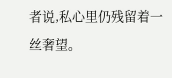者说,私心里仍残留着一丝奢望。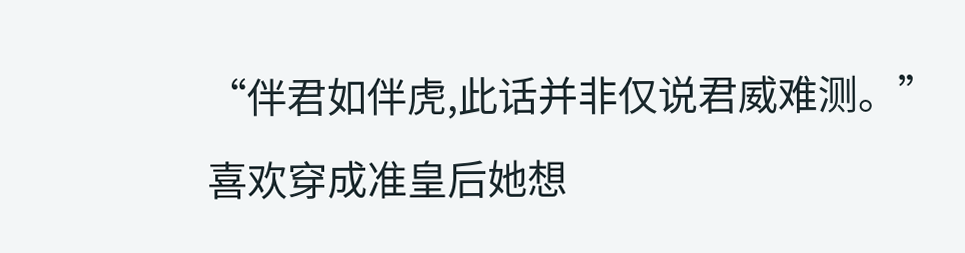“伴君如伴虎,此话并非仅说君威难测。”
喜欢穿成准皇后她想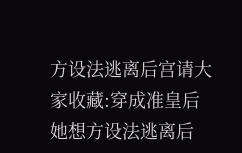方设法逃离后宫请大家收藏:穿成准皇后她想方设法逃离后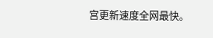宫更新速度全网最快。